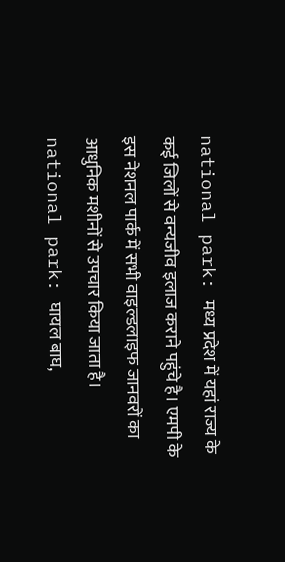national park: मध्य प्रदेश में यहां राज्य के कई जिलों से वन्यजीव इलाज कराने पहुंचे है। एमपी के इस नेशनल पार्क में सभी वाइल्डलाइफ जानवरों का आधुनिक मशीनों से उपचार किया जाता है।
national park: घायल बाघ,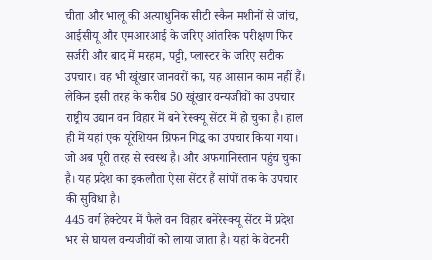चीता और भालू की अत्याधुनिक सीटी स्कैन मशीनों से जांच, आईसीयू और एमआरआई के जरिए आंतरिक परीक्षण फिर सर्जरी और बाद में मरहम, पट्टी, प्लास्टर के जरिए सटीक उपचार। वह भी खूंखार जानवरों का, यह आसान काम नहीं हैं। लेकिन इसी तरह के करीब 50 खूंखार वन्यजीवों का उपचार राष्ट्रीय उद्यान वन विहार में बने रेस्क्यू सेंटर में हो चुका है। हाल ही में यहां एक यूरेशियन ग्रिफन गिद्ध का उपचार किया गया। जो अब पूरी तरह से स्वस्थ है। और अफगानिस्तान पहुंच चुका है। यह प्रदेश का इकलौता ऐसा सेंटर हैं सांपों तक के उपचार की सुविधा है।
445 वर्ग हेक्टेयर में फैले वन विहार बनेरेस्क्यू सेंटर में प्रदेश भर से घायल वन्यजीवों को लाया जाता है। यहां के वेटनरी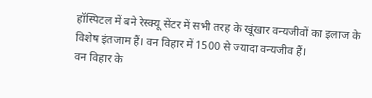हॉस्पिटल में बने रेस्क्यू सेंटर में सभी तरह के खूंखार वन्यजीवों का इलाज के विशेष इंतजाम हैं। वन विहार में 1500 से ज्यादा वन्यजीव हैं।
वन विहार के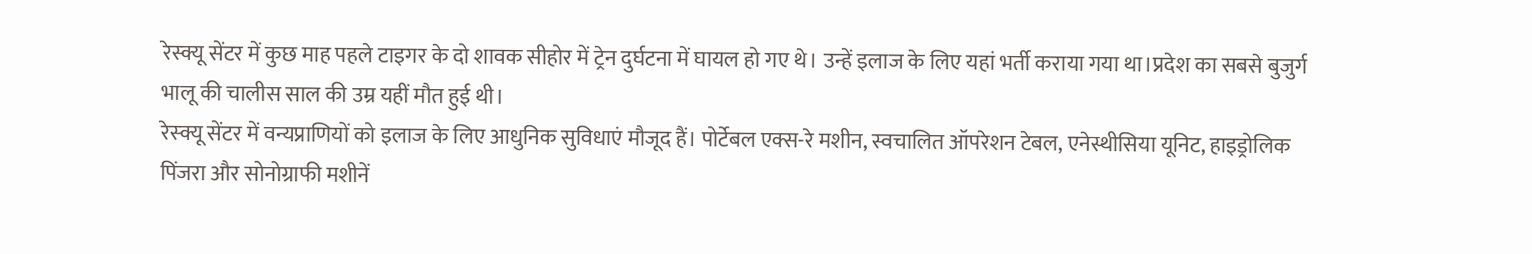रेस्क्यू सेंटर में कुछ माह पहले टाइगर के दो शावक सीहोर में ट्रेन दुर्घटना में घायल हो गए थे। उन्हें इलाज के लिए यहां भर्ती कराया गया था।प्रदेश का सबसे बुजुर्ग भालू की चालीस साल की उम्र यहीं मौत हुई थी।
रेस्क्यू सेंटर में वन्यप्राणियों को इलाज के लिए आधुनिक सुविधाएं मौजूद हैं। पोर्टेबल एक्स-रे मशीन, स्वचालित ऑपरेशन टेबल, एनेस्थीसिया यूनिट, हाइड्रोलिक पिंजरा और सोनोग्राफी मशीनें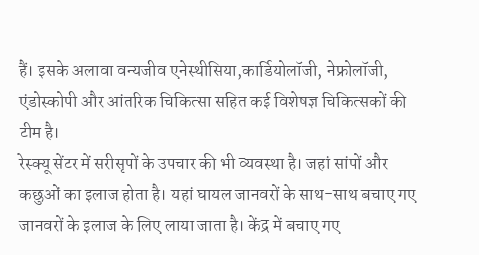हैं। इसके अलावा वन्यजीव एनेस्थीसिया,कार्डियोलॉजी, नेफ्रोलॉजी, एंडोस्कोपी और आंतरिक चिकित्सा सहित कई विशेषज्ञ चिकित्सकों की टीम है।
रेस्क्यू सेंटर में सरीसृपों के उपचार की भी व्यवस्था है। जहां सांपों और कछुओं का इलाज होता है। यहां घायल जानवरों के साथ-साथ बचाए गए जानवरों के इलाज के लिए लाया जाता है। केंद्र में बचाए गए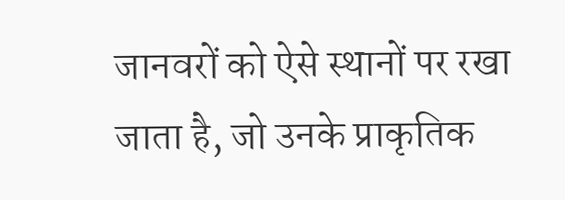जानवरों को ऐसे स्थानों पर रखा जाता है, जो उनके प्राकृतिक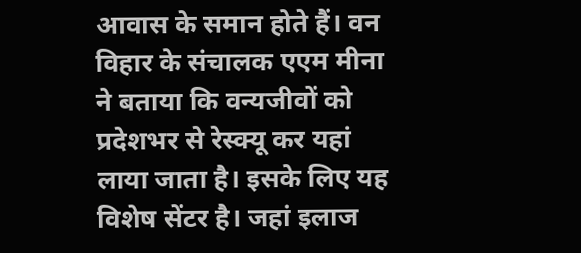आवास के समान होते हैं। वन विहार के संचालक एएम मीना ने बताया कि वन्यजीवों को प्रदेशभर से रेस्क्यू कर यहां लाया जाता है। इसके लिए यह विशेष सेंटर है। जहां इलाज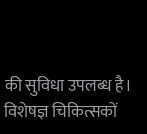की सुविधा उपलब्ध है। विशेषज्ञ चिकित्सकों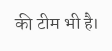की टीम भी है।